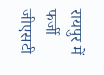रायपुर में फर्जी जीएसटी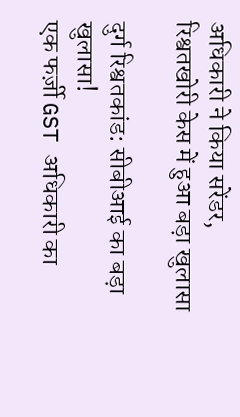अधिकारी ने किया सरेंडर, रिश्वतखोरी केस में हुआ बड़ा खुलासा

दुर्ग रिश्वतकांड: सीबीआई का बड़ा खुलासा!
एक फर्ज़ी GST अधिकारी का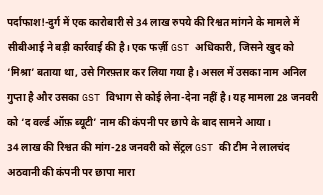पर्दाफाश!-दुर्ग में एक कारोबारी से 34 लाख रुपये की रिश्वत मांगने के मामले में सीबीआई ने बड़ी कार्रवाई की है। एक फर्ज़ी GST अधिकारी, जिसने खुद को ‘मिश्रा’ बताया था, उसे गिरफ़्तार कर लिया गया है। असल में उसका नाम अनिल गुप्ता है और उसका GST विभाग से कोई लेना-देना नहीं है। यह मामला 28 जनवरी को ‘द वर्ल्ड ऑफ़ ब्यूटी’ नाम की कंपनी पर छापे के बाद सामने आया।
34 लाख की रिश्वत की मांग-28 जनवरी को सेंट्रल GST की टीम ने लालचंद अठवानी की कंपनी पर छापा मारा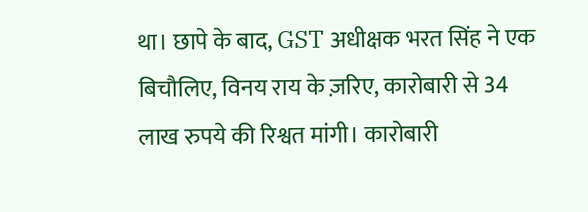था। छापे के बाद, GST अधीक्षक भरत सिंह ने एक बिचौलिए, विनय राय के ज़रिए, कारोबारी से 34 लाख रुपये की रिश्वत मांगी। कारोबारी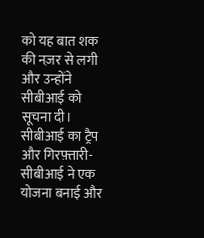को यह बात शक की नज़र से लगी और उन्होंने सीबीआई को सूचना दी।
सीबीआई का ट्रैप और गिरफ़्तारी-सीबीआई ने एक योजना बनाई और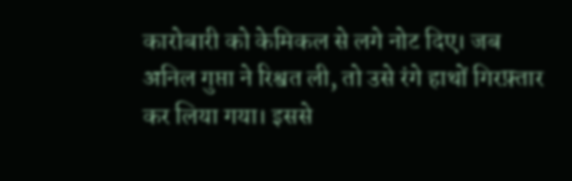कारोबारी को केमिकल से लगे नोट दिए। जब अनिल गुप्ता ने रिश्वत ली, तो उसे रंगे हाथों गिरफ़्तार कर लिया गया। इससे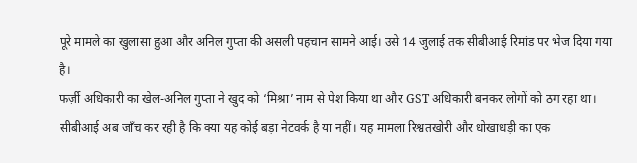पूरे मामले का खुलासा हुआ और अनिल गुप्ता की असली पहचान सामने आई। उसे 14 जुलाई तक सीबीआई रिमांड पर भेज दिया गया है।
फर्ज़ी अधिकारी का खेल-अनिल गुप्ता ने खुद को ‘मिश्रा’ नाम से पेश किया था और GST अधिकारी बनकर लोगों को ठग रहा था। सीबीआई अब जाँच कर रही है कि क्या यह कोई बड़ा नेटवर्क है या नहीं। यह मामला रिश्वतखोरी और धोखाधड़ी का एक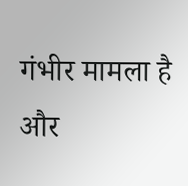गंभीर मामला है और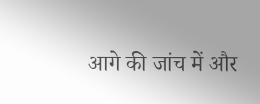आगे की जांच में और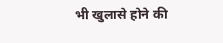भी खुलासे होने की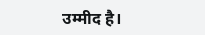उम्मीद है।